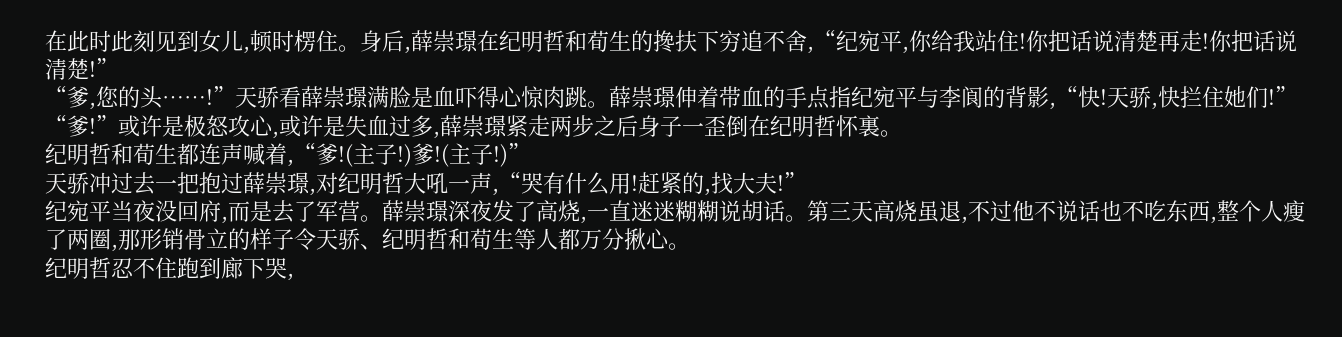在此时此刻见到女儿,顿时楞住。身后,薛崇璟在纪明哲和荀生的搀扶下穷追不舍,“纪宛平,你给我站住!你把话说清楚再走!你把话说清楚!”
“爹,您的头……!”天骄看薛崇璟满脸是血吓得心惊肉跳。薛崇璟伸着带血的手点指纪宛平与李阆的背影,“快!天骄,快拦住她们!”
“爹!”或许是极怒攻心,或许是失血过多,薛崇璟紧走两步之后身子一歪倒在纪明哲怀裏。
纪明哲和荀生都连声喊着,“爹!(主子!)爹!(主子!)”
天骄冲过去一把抱过薛崇璟,对纪明哲大吼一声,“哭有什么用!赶紧的,找大夫!”
纪宛平当夜没回府,而是去了军营。薛崇璟深夜发了高烧,一直迷迷糊糊说胡话。第三天高烧虽退,不过他不说话也不吃东西,整个人瘦了两圈,那形销骨立的样子令天骄、纪明哲和荀生等人都万分揪心。
纪明哲忍不住跑到廊下哭,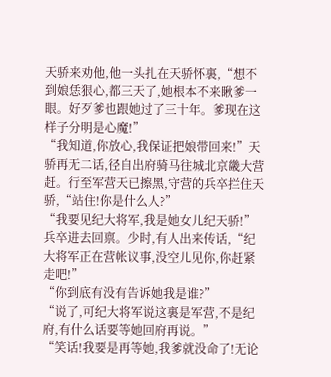天骄来劝他,他一头扎在天骄怀裏,“想不到娘恁狠心,都三天了,她根本不来瞅爹一眼。好歹爹也跟她过了三十年。爹现在这样子分明是心魔!”
“我知道,你放心,我保证把娘带回来!”天骄再无二话,径自出府骑马往城北京畿大营赶。行至军营天已擦黑,守营的兵卒拦住天骄,“站住!你是什么人?”
“我要见纪大将军,我是她女儿纪天骄!”
兵卒进去回禀。少时,有人出来传话,“纪大将军正在营帐议事,没空儿见你,你赶紧走吧!”
“你到底有没有告诉她我是谁?”
“说了,可纪大将军说这裏是军营,不是纪府,有什么话要等她回府再说。”
“笑话!我要是再等她,我爹就没命了!无论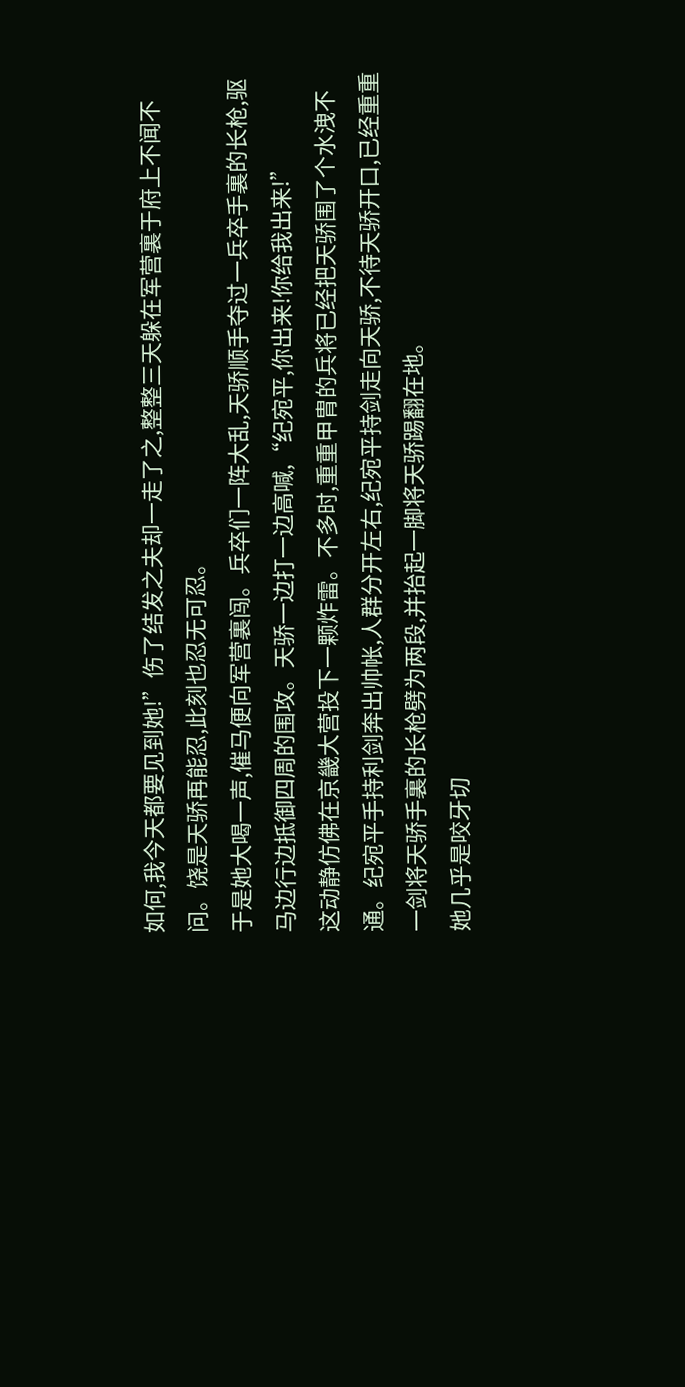如何,我今天都要见到她!”伤了结发之夫却一走了之,整整三天躲在军营裏于府上不闻不问。饶是天骄再能忍,此刻也忍无可忍。
于是她大喝一声,催马便向军营裏闯。兵卒们一阵大乱,天骄顺手夺过一兵卒手裏的长枪,驱马边行边抵御四周的围攻。天骄一边打一边高喊,“纪宛平,你出来!你给我出来!”
这动静仿佛在京畿大营投下一颗炸雷。不多时,重重甲胄的兵将已经把天骄围了个水洩不通。纪宛平手持利剑奔出帅帐,人群分开左右,纪宛平持剑走向天骄,不待天骄开口,已经重重一剑将天骄手裏的长枪劈为两段,并抬起一脚将天骄踢翻在地。
她几乎是咬牙切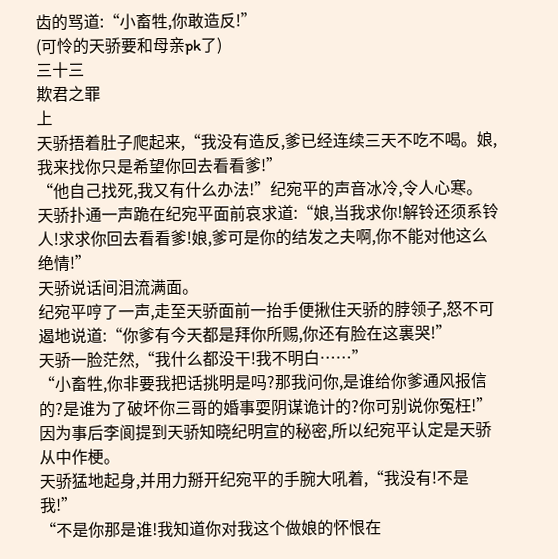齿的骂道:“小畜牲,你敢造反!”
(可怜的天骄要和母亲pk了)
三十三
欺君之罪
上
天骄捂着肚子爬起来,“我没有造反,爹已经连续三天不吃不喝。娘,我来找你只是希望你回去看看爹!”
“他自己找死,我又有什么办法!”纪宛平的声音冰冷,令人心寒。
天骄扑通一声跪在纪宛平面前哀求道:“娘,当我求你!解铃还须系铃人!求求你回去看看爹!娘,爹可是你的结发之夫啊,你不能对他这么绝情!”
天骄说话间泪流满面。
纪宛平哼了一声,走至天骄面前一抬手便揪住天骄的脖领子,怒不可遏地说道:“你爹有今天都是拜你所赐,你还有脸在这裏哭!”
天骄一脸茫然,“我什么都没干!我不明白……”
“小畜牲,你非要我把话挑明是吗?那我问你,是谁给你爹通风报信的?是谁为了破坏你三哥的婚事耍阴谋诡计的?你可别说你冤枉!”因为事后李阆提到天骄知晓纪明宣的秘密,所以纪宛平认定是天骄从中作梗。
天骄猛地起身,并用力掰开纪宛平的手腕大吼着,“我没有!不是我!”
“不是你那是谁!我知道你对我这个做娘的怀恨在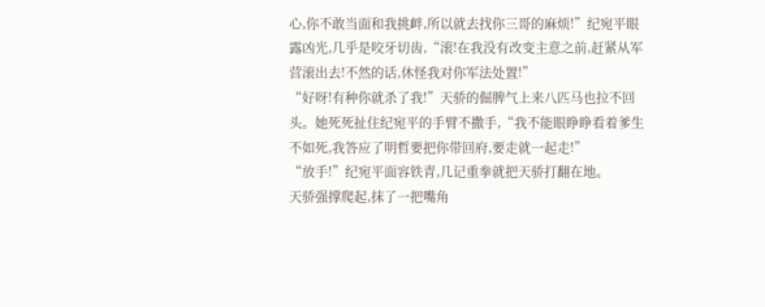心,你不敢当面和我挑衅,所以就去找你三哥的麻烦!”纪宛平眼露凶光,几乎是咬牙切齿,“滚!在我没有改变主意之前,赶紧从军营滚出去!不然的话,休怪我对你军法处置!”
“好呀!有种你就杀了我!”天骄的倔脾气上来八匹马也拉不回头。她死死扯住纪宛平的手臂不撒手,“我不能眼睁睁看着爹生不如死,我答应了明哲要把你带回府,要走就一起走!”
“放手!”纪宛平面容铁青,几记重拳就把天骄打翻在地。
天骄强撑爬起,抹了一把嘴角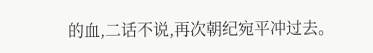的血,二话不说,再次朝纪宛平冲过去。